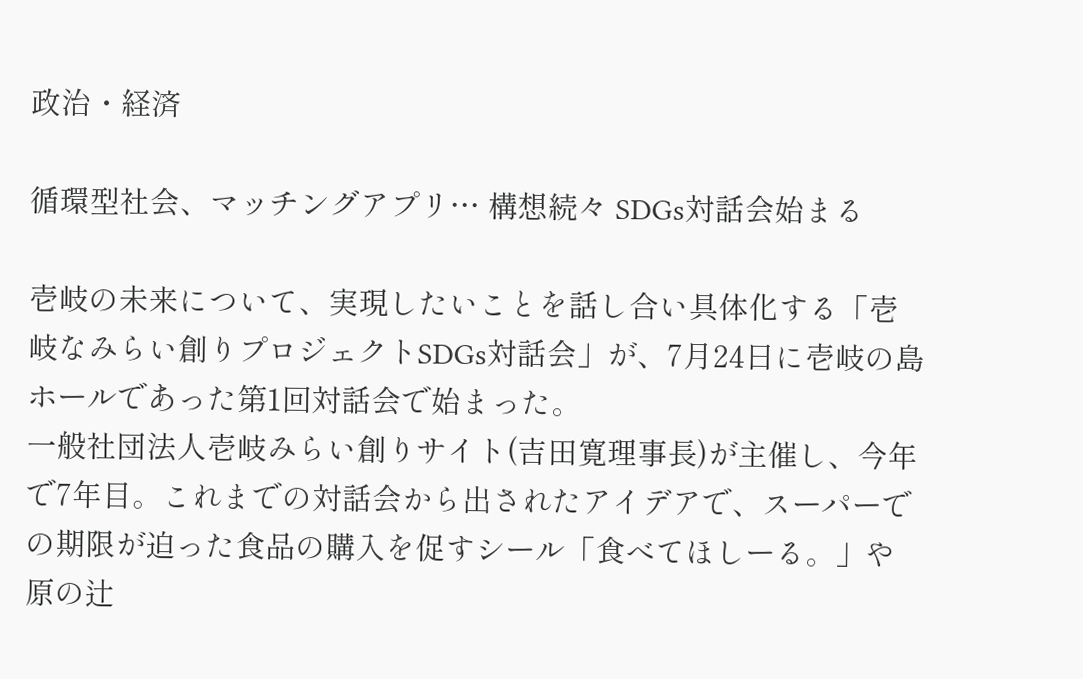政治・経済

循環型社会、マッチングアプリ… 構想続々 SDGs対話会始まる

壱岐の未来について、実現したいことを話し合い具体化する「壱岐なみらい創りプロジェクトSDGs対話会」が、7月24日に壱岐の島ホールであった第1回対話会で始まった。
一般社団法人壱岐みらい創りサイト(吉田寛理事長)が主催し、今年で7年目。これまでの対話会から出されたアイデアで、スーパーでの期限が迫った食品の購入を促すシール「食べてほしーる。」や原の辻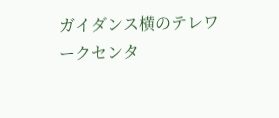ガイダンス横のテレワークセンタ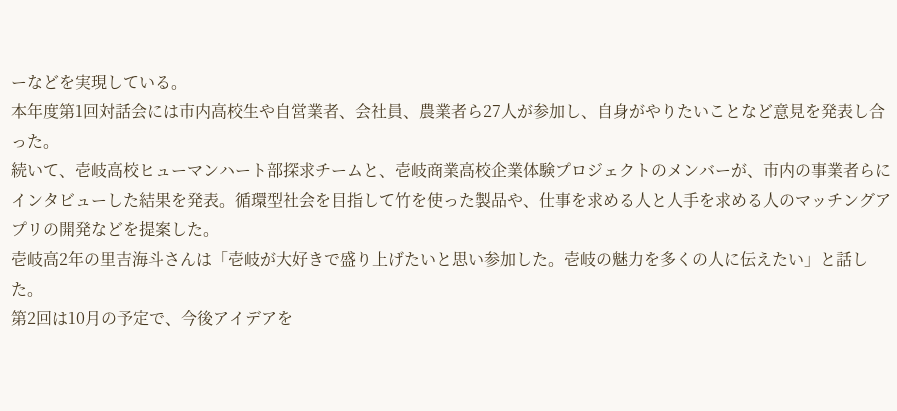ーなどを実現している。
本年度第1回対話会には市内高校生や自営業者、会社員、農業者ら27人が参加し、自身がやりたいことなど意見を発表し合った。
続いて、壱岐高校ヒューマンハート部探求チームと、壱岐商業高校企業体験プロジェクトのメンバーが、市内の事業者らにインタビューした結果を発表。循環型社会を目指して竹を使った製品や、仕事を求める人と人手を求める人のマッチングアプリの開発などを提案した。
壱岐高2年の里吉海斗さんは「壱岐が大好きで盛り上げたいと思い参加した。壱岐の魅力を多くの人に伝えたい」と話した。
第2回は10月の予定で、今後アイデアを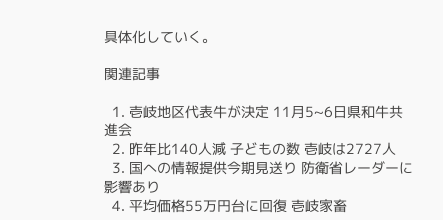具体化していく。

関連記事

  1. 壱岐地区代表牛が決定 11月5~6日県和牛共進会
  2. 昨年比140人減 子どもの数 壱岐は2727人
  3. 国への情報提供今期見送り 防衛省レーダーに影響あり
  4. 平均価格55万円台に回復 壱岐家畜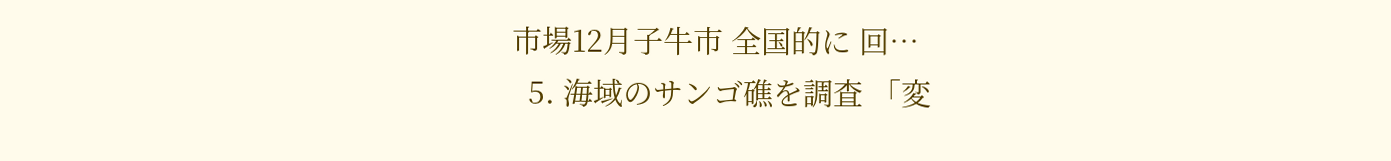市場12月子牛市 全国的に 回…
  5. 海域のサンゴ礁を調査 「変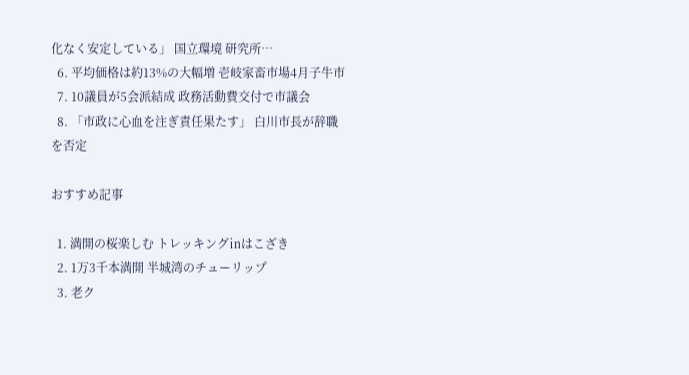化なく安定している」 国立環境 研究所…
  6. 平均価格は約13%の大幅増 壱岐家畜市場4月子牛市
  7. 10議員が5会派結成 政務活動費交付で市議会
  8. 「市政に心血を注ぎ責任果たす」 白川市長が辞職を否定

おすすめ記事

  1. 満開の桜楽しむ トレッキング㏌はこざき
  2. 1万3千本満開 半城湾のチューリップ
  3. 老ク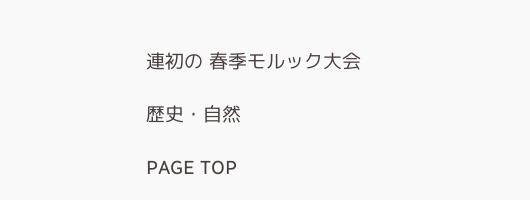連初の 春季モルック大会

歴史・自然

PAGE TOP